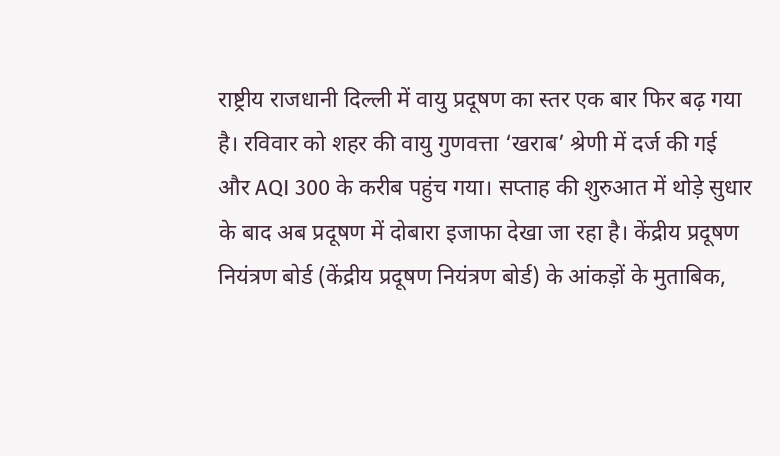राष्ट्रीय राजधानी दिल्ली में वायु प्रदूषण का स्तर एक बार फिर बढ़ गया है। रविवार को शहर की वायु गुणवत्ता ‘खराब’ श्रेणी में दर्ज की गई और AQI 300 के करीब पहुंच गया। सप्ताह की शुरुआत में थोड़े सुधार के बाद अब प्रदूषण में दोबारा इजाफा देखा जा रहा है। केंद्रीय प्रदूषण नियंत्रण बोर्ड (केंद्रीय प्रदूषण नियंत्रण बोर्ड) के आंकड़ों के मुताबिक,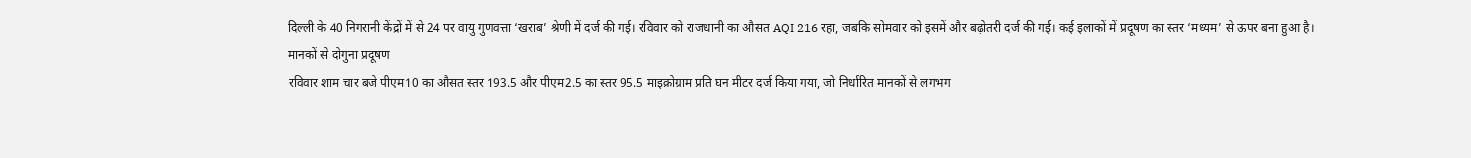दिल्ली के 40 निगरानी केंद्रों में से 24 पर वायु गुणवत्ता ‘खराब’ श्रेणी में दर्ज की गई। रविवार को राजधानी का औसत AQI 216 रहा, जबकि सोमवार को इसमें और बढ़ोतरी दर्ज की गई। कई इलाकों में प्रदूषण का स्तर ‘मध्यम’ से ऊपर बना हुआ है।
मानकों से दोगुना प्रदूषण
रविवार शाम चार बजे पीएम10 का औसत स्तर 193.5 और पीएम2.5 का स्तर 95.5 माइक्रोग्राम प्रति घन मीटर दर्ज किया गया, जो निर्धारित मानकों से लगभग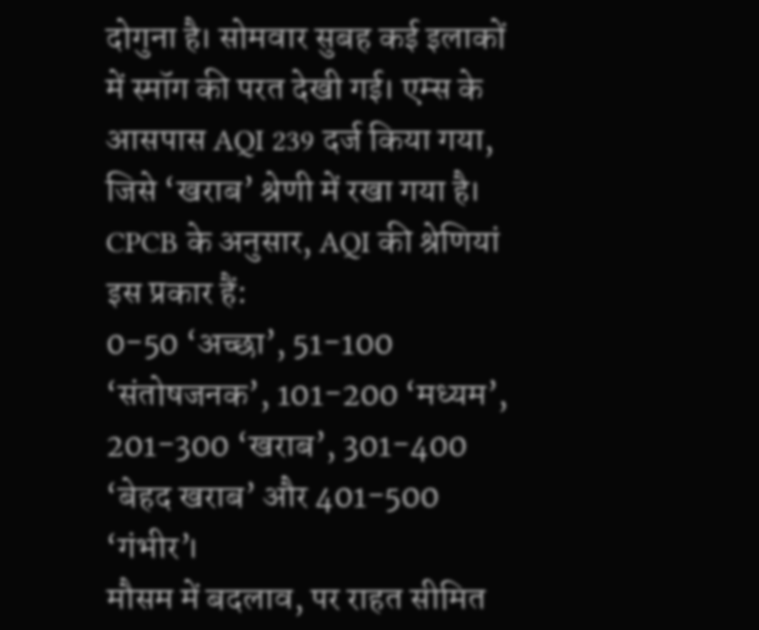दोगुना है। सोमवार सुबह कई इलाकों में स्मॉग की परत देखी गई। एम्स के आसपास AQI 239 दर्ज किया गया, जिसे ‘खराब’ श्रेणी में रखा गया है।
CPCB के अनुसार, AQI की श्रेणियां इस प्रकार हैं:
0-50 ‘अच्छा’, 51-100 ‘संतोषजनक’, 101-200 ‘मध्यम’, 201-300 ‘खराब’, 301-400 ‘बेहद खराब’ और 401-500 ‘गंभीर’।
मौसम में बदलाव, पर राहत सीमित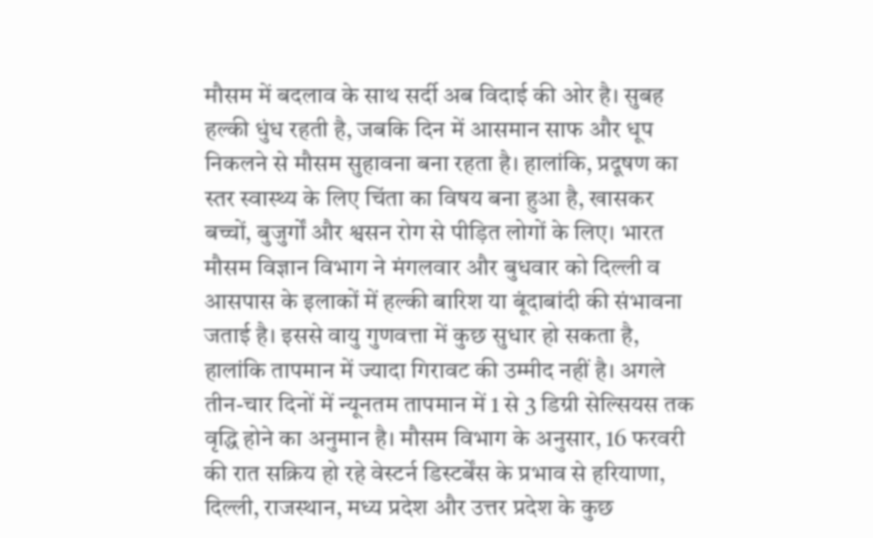मौसम में बदलाव के साथ सर्दी अब विदाई की ओर है। सुबह हल्की धुंध रहती है, जबकि दिन में आसमान साफ और धूप निकलने से मौसम सुहावना बना रहता है। हालांकि, प्रदूषण का स्तर स्वास्थ्य के लिए चिंता का विषय बना हुआ है, खासकर बच्चों, बुजुर्गों और श्वसन रोग से पीड़ित लोगों के लिए। भारत मौसम विज्ञान विभाग ने मंगलवार और बुधवार को दिल्ली व आसपास के इलाकों में हल्की बारिश या बूंदाबांदी की संभावना जताई है। इससे वायु गुणवत्ता में कुछ सुधार हो सकता है, हालांकि तापमान में ज्यादा गिरावट की उम्मीद नहीं है। अगले तीन-चार दिनों में न्यूनतम तापमान में 1 से 3 डिग्री सेल्सियस तक वृद्धि होने का अनुमान है। मौसम विभाग के अनुसार, 16 फरवरी की रात सक्रिय हो रहे वेस्टर्न डिस्टर्बेंस के प्रभाव से हरियाणा, दिल्ली, राजस्थान, मध्य प्रदेश और उत्तर प्रदेश के कुछ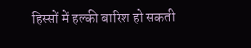हिस्सों में हल्की बारिश हो सकती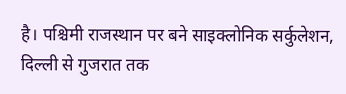है। पश्चिमी राजस्थान पर बने साइक्लोनिक सर्कुलेशन, दिल्ली से गुजरात तक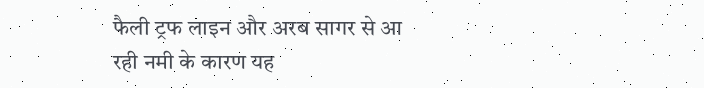फैली ट्रफ लाइन और अरब सागर से आ रही नमी के कारण यह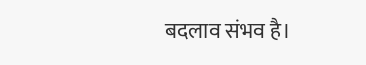बदलाव संभव है।